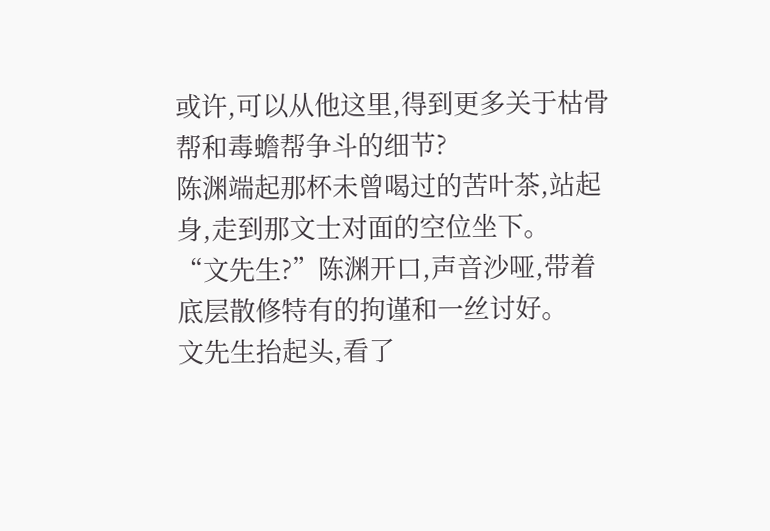或许,可以从他这里,得到更多关于枯骨帮和毒蟾帮争斗的细节?
陈渊端起那杯未曾喝过的苦叶茶,站起身,走到那文士对面的空位坐下。
“文先生?”陈渊开口,声音沙哑,带着底层散修特有的拘谨和一丝讨好。
文先生抬起头,看了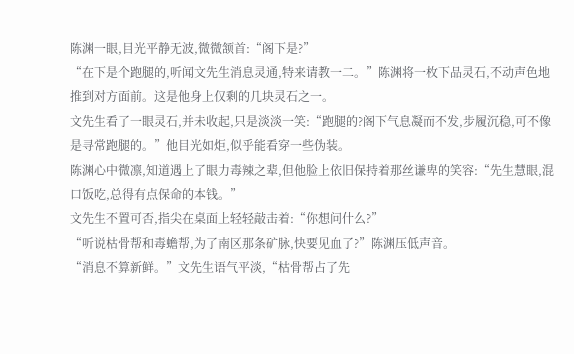陈渊一眼,目光平静无波,微微颔首:“阁下是?”
“在下是个跑腿的,听闻文先生消息灵通,特来请教一二。”陈渊将一枚下品灵石,不动声色地推到对方面前。这是他身上仅剩的几块灵石之一。
文先生看了一眼灵石,并未收起,只是淡淡一笑:“跑腿的?阁下气息凝而不发,步履沉稳,可不像是寻常跑腿的。”他目光如炬,似乎能看穿一些伪装。
陈渊心中微凛,知道遇上了眼力毒辣之辈,但他脸上依旧保持着那丝谦卑的笑容:“先生慧眼,混口饭吃,总得有点保命的本钱。”
文先生不置可否,指尖在桌面上轻轻敲击着:“你想问什么?”
“听说枯骨帮和毒蟾帮,为了南区那条矿脉,快要见血了?”陈渊压低声音。
“消息不算新鲜。”文先生语气平淡,“枯骨帮占了先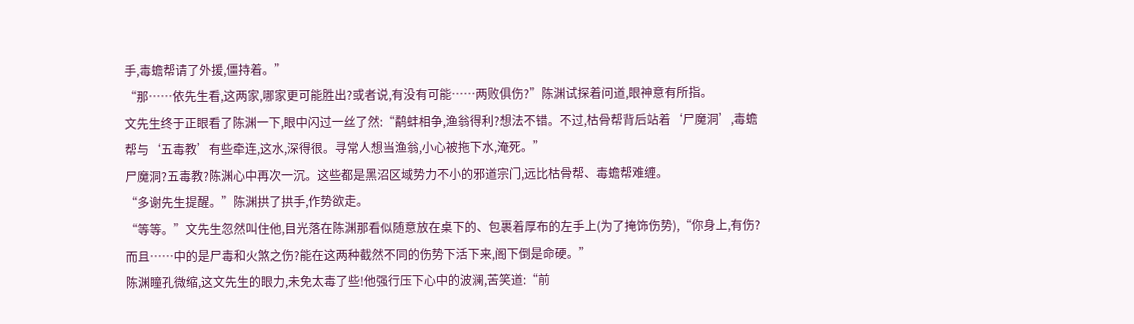手,毒蟾帮请了外援,僵持着。”
“那……依先生看,这两家,哪家更可能胜出?或者说,有没有可能……两败俱伤?”陈渊试探着问道,眼神意有所指。
文先生终于正眼看了陈渊一下,眼中闪过一丝了然:“鹬蚌相争,渔翁得利?想法不错。不过,枯骨帮背后站着‘尸魔洞’,毒蟾帮与‘五毒教’有些牵连,这水,深得很。寻常人想当渔翁,小心被拖下水,淹死。”
尸魔洞?五毒教?陈渊心中再次一沉。这些都是黑沼区域势力不小的邪道宗门,远比枯骨帮、毒蟾帮难缠。
“多谢先生提醒。”陈渊拱了拱手,作势欲走。
“等等。”文先生忽然叫住他,目光落在陈渊那看似随意放在桌下的、包裹着厚布的左手上(为了掩饰伤势),“你身上,有伤?而且……中的是尸毒和火煞之伤?能在这两种截然不同的伤势下活下来,阁下倒是命硬。”
陈渊瞳孔微缩,这文先生的眼力,未免太毒了些!他强行压下心中的波澜,苦笑道:“前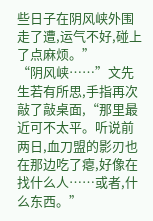些日子在阴风峡外围走了遭,运气不好,碰上了点麻烦。”
“阴风峡……”文先生若有所思,手指再次敲了敲桌面,“那里最近可不太平。听说前两日,血刀盟的影刃也在那边吃了瘪,好像在找什么人……或者,什么东西。”